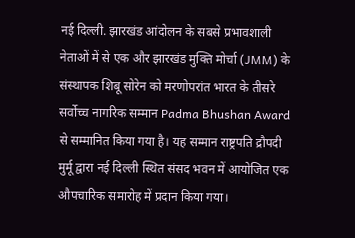नई दिल्ली. झारखंड आंदोलन के सबसे प्रभावशाली नेताओं में से एक और झारखंड मुक्ति मोर्चा (JMM) के संस्थापक शिबू सोरेन को मरणोपरांत भारत के तीसरे सर्वोच्च नागरिक सम्मान Padma Bhushan Award से सम्मानित किया गया है। यह सम्मान राष्ट्रपति द्रौपदी मुर्मू द्वारा नई दिल्ली स्थित संसद भवन में आयोजित एक औपचारिक समारोह में प्रदान किया गया।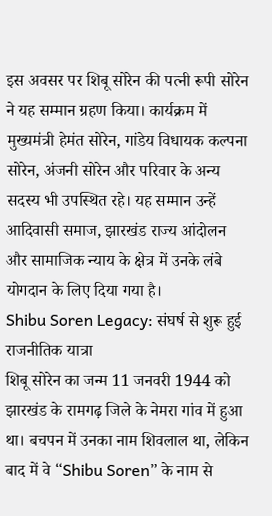इस अवसर पर शिबू सोरेन की पत्नी रूपी सोरेन ने यह सम्मान ग्रहण किया। कार्यक्रम में मुख्यमंत्री हेमंत सोरेन, गांडेय विधायक कल्पना सोरेन, अंजनी सोरेन और परिवार के अन्य सदस्य भी उपस्थित रहे। यह सम्मान उन्हें आदिवासी समाज, झारखंड राज्य आंदोलन और सामाजिक न्याय के क्षेत्र में उनके लंबे योगदान के लिए दिया गया है।
Shibu Soren Legacy: संघर्ष से शुरू हुई राजनीतिक यात्रा
शिबू सोरेन का जन्म 11 जनवरी 1944 को झारखंड के रामगढ़ जिले के नेमरा गांव में हुआ था। बचपन में उनका नाम शिवलाल था, लेकिन बाद में वे “Shibu Soren” के नाम से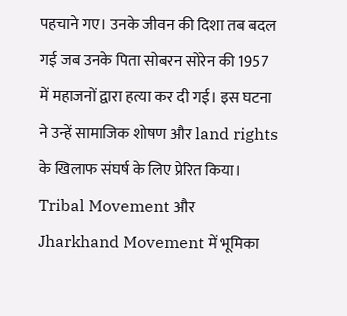पहचाने गए। उनके जीवन की दिशा तब बदल गई जब उनके पिता सोबरन सोरेन की 1957 में महाजनों द्वारा हत्या कर दी गई। इस घटना ने उन्हें सामाजिक शोषण और land rights के खिलाफ संघर्ष के लिए प्रेरित किया।
Tribal Movement और Jharkhand Movement में भूमिका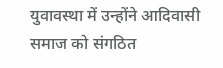युवावस्था में उन्होंने आदिवासी समाज को संगठित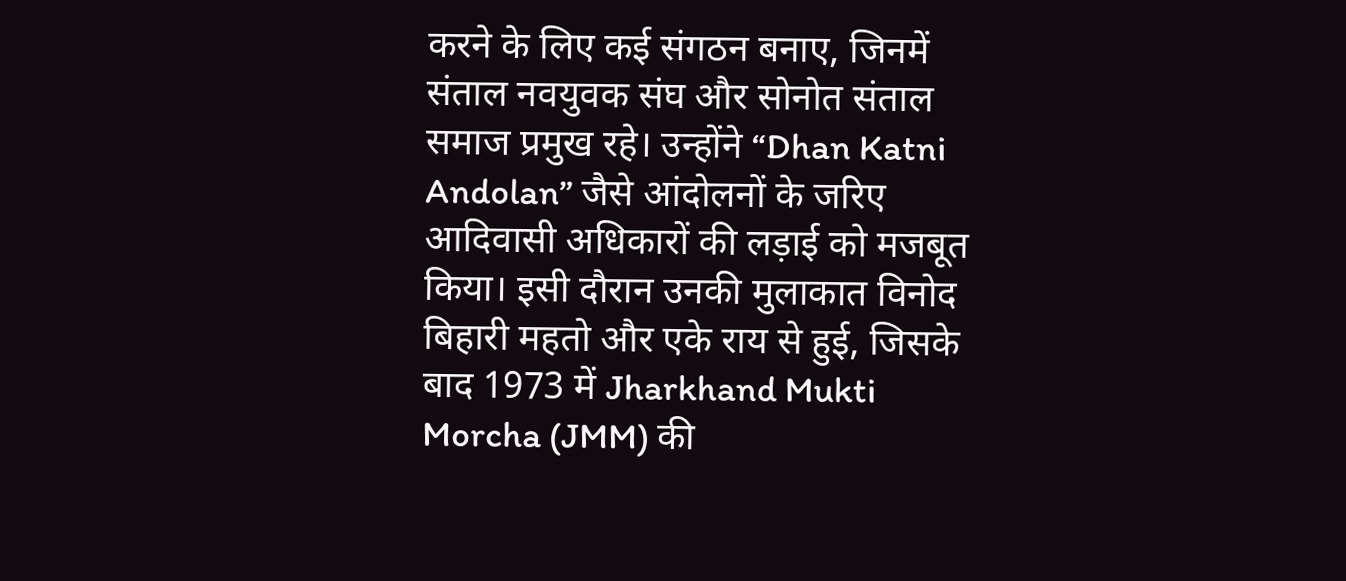करने के लिए कई संगठन बनाए, जिनमें संताल नवयुवक संघ और सोनोत संताल समाज प्रमुख रहे। उन्होंने “Dhan Katni Andolan” जैसे आंदोलनों के जरिए आदिवासी अधिकारों की लड़ाई को मजबूत किया। इसी दौरान उनकी मुलाकात विनोद बिहारी महतो और एके राय से हुई, जिसके बाद 1973 में Jharkhand Mukti Morcha (JMM) की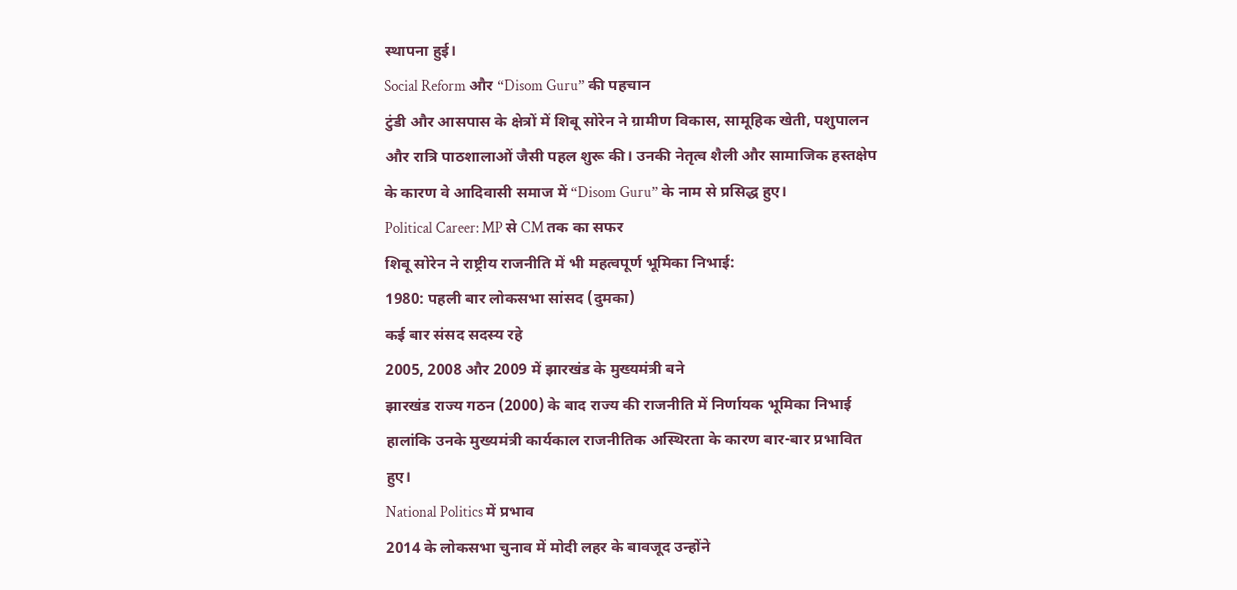स्थापना हुई।
Social Reform और “Disom Guru” की पहचान
टुंडी और आसपास के क्षेत्रों में शिबू सोरेन ने ग्रामीण विकास, सामूहिक खेती, पशुपालन और रात्रि पाठशालाओं जैसी पहल शुरू की। उनकी नेतृत्व शैली और सामाजिक हस्तक्षेप के कारण वे आदिवासी समाज में “Disom Guru” के नाम से प्रसिद्ध हुए।
Political Career: MP से CM तक का सफर
शिबू सोरेन ने राष्ट्रीय राजनीति में भी महत्वपूर्ण भूमिका निभाई:
1980: पहली बार लोकसभा सांसद (दुमका)
कई बार संसद सदस्य रहे
2005, 2008 और 2009 में झारखंड के मुख्यमंत्री बने
झारखंड राज्य गठन (2000) के बाद राज्य की राजनीति में निर्णायक भूमिका निभाई
हालांकि उनके मुख्यमंत्री कार्यकाल राजनीतिक अस्थिरता के कारण बार-बार प्रभावित हुए।
National Politics में प्रभाव
2014 के लोकसभा चुनाव में मोदी लहर के बावजूद उन्होंने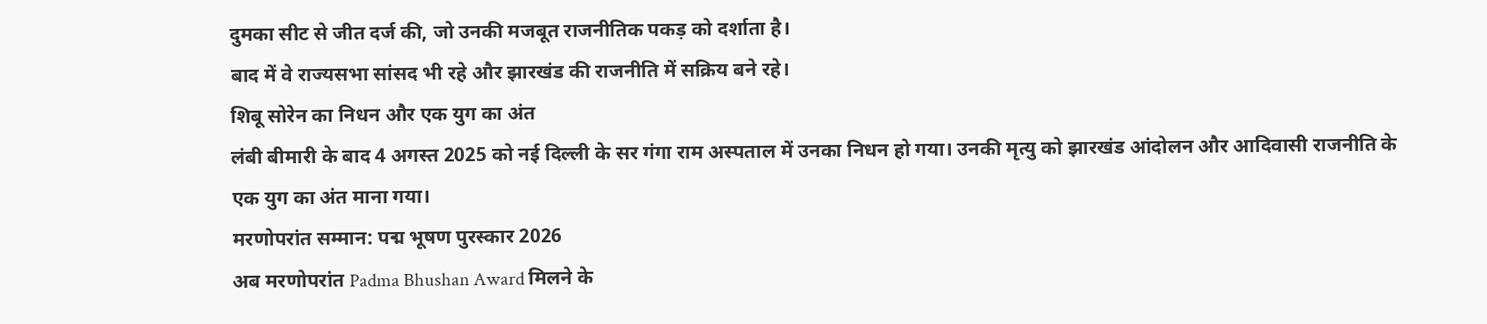दुमका सीट से जीत दर्ज की, जो उनकी मजबूत राजनीतिक पकड़ को दर्शाता है।
बाद में वे राज्यसभा सांसद भी रहे और झारखंड की राजनीति में सक्रिय बने रहे।
शिबू सोरेन का निधन और एक युग का अंत
लंबी बीमारी के बाद 4 अगस्त 2025 को नई दिल्ली के सर गंगा राम अस्पताल में उनका निधन हो गया। उनकी मृत्यु को झारखंड आंदोलन और आदिवासी राजनीति के एक युग का अंत माना गया।
मरणोपरांत सम्मान: पद्म भूषण पुरस्कार 2026
अब मरणोपरांत Padma Bhushan Award मिलने के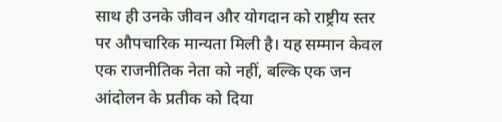साथ ही उनके जीवन और योगदान को राष्ट्रीय स्तर पर औपचारिक मान्यता मिली है। यह सम्मान केवल एक राजनीतिक नेता को नहीं, बल्कि एक जन आंदोलन के प्रतीक को दिया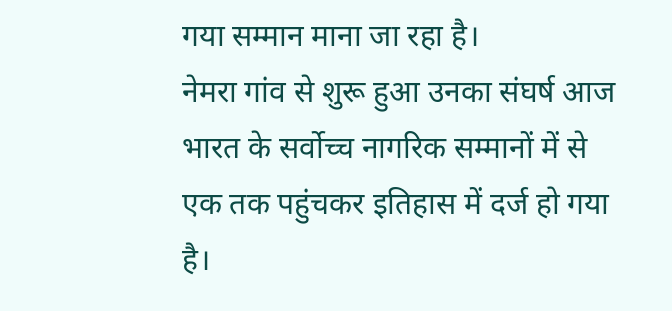गया सम्मान माना जा रहा है।
नेमरा गांव से शुरू हुआ उनका संघर्ष आज भारत के सर्वोच्च नागरिक सम्मानों में से एक तक पहुंचकर इतिहास में दर्ज हो गया है।